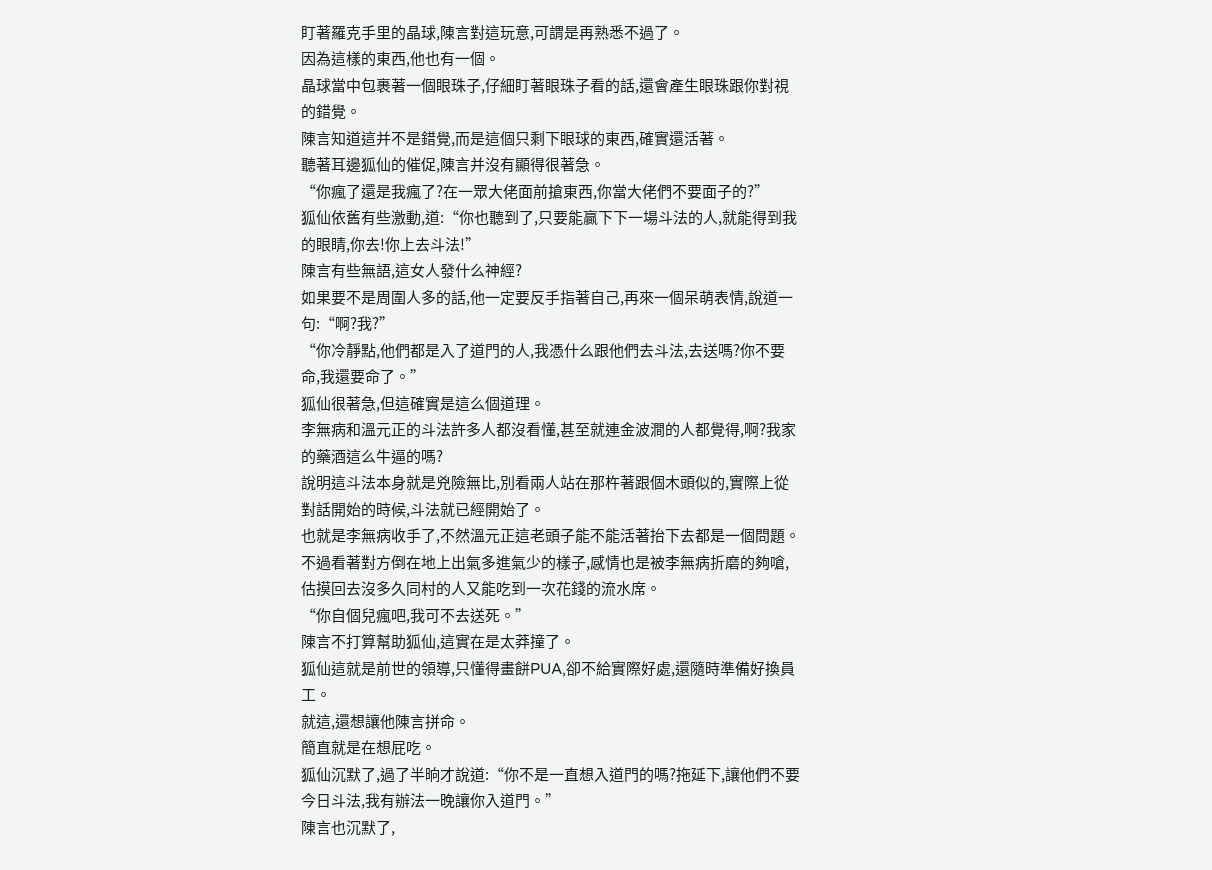盯著羅克手里的晶球,陳言對這玩意,可謂是再熟悉不過了。
因為這樣的東西,他也有一個。
晶球當中包裹著一個眼珠子,仔細盯著眼珠子看的話,還會產生眼珠跟你對視的錯覺。
陳言知道這并不是錯覺,而是這個只剩下眼球的東西,確實還活著。
聽著耳邊狐仙的催促,陳言并沒有顯得很著急。
“你瘋了還是我瘋了?在一眾大佬面前搶東西,你當大佬們不要面子的?”
狐仙依舊有些激動,道:“你也聽到了,只要能贏下下一場斗法的人,就能得到我的眼睛,你去!你上去斗法!”
陳言有些無語,這女人發什么神經?
如果要不是周圍人多的話,他一定要反手指著自己,再來一個呆萌表情,說道一句:“啊?我?”
“你冷靜點,他們都是入了道門的人,我憑什么跟他們去斗法,去送嗎?你不要命,我還要命了。”
狐仙很著急,但這確實是這么個道理。
李無病和溫元正的斗法許多人都沒看懂,甚至就連金波澗的人都覺得,啊?我家的藥酒這么牛逼的嗎?
說明這斗法本身就是兇險無比,別看兩人站在那杵著跟個木頭似的,實際上從對話開始的時候,斗法就已經開始了。
也就是李無病收手了,不然溫元正這老頭子能不能活著抬下去都是一個問題。
不過看著對方倒在地上出氣多進氣少的樣子,感情也是被李無病折磨的夠嗆,估摸回去沒多久同村的人又能吃到一次花錢的流水席。
“你自個兒瘋吧,我可不去送死。”
陳言不打算幫助狐仙,這實在是太莽撞了。
狐仙這就是前世的領導,只懂得畫餅PUA,卻不給實際好處,還隨時準備好換員工。
就這,還想讓他陳言拼命。
簡直就是在想屁吃。
狐仙沉默了,過了半晌才說道:“你不是一直想入道門的嗎?拖延下,讓他們不要今日斗法,我有辦法一晚讓你入道門。”
陳言也沉默了,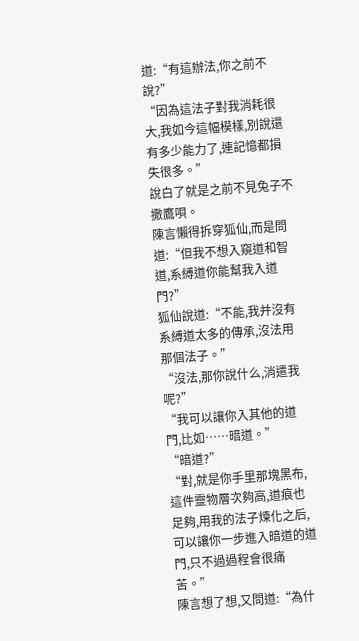道:“有這辦法,你之前不說?”
“因為這法子對我消耗很大,我如今這幅模樣,別說還有多少能力了,連記憶都損失很多。”
說白了就是之前不見兔子不撒鷹唄。
陳言懶得拆穿狐仙,而是問道:“但我不想入窺道和智道,系縛道你能幫我入道門?”
狐仙說道:“不能,我并沒有系縛道太多的傳承,沒法用那個法子。”
“沒法,那你說什么,消遣我呢?”
“我可以讓你入其他的道門,比如……暗道。”
“暗道?”
“對,就是你手里那塊黑布,這件靈物層次夠高,道痕也足夠,用我的法子煉化之后,可以讓你一步進入暗道的道門,只不過過程會很痛苦。”
陳言想了想,又問道:“為什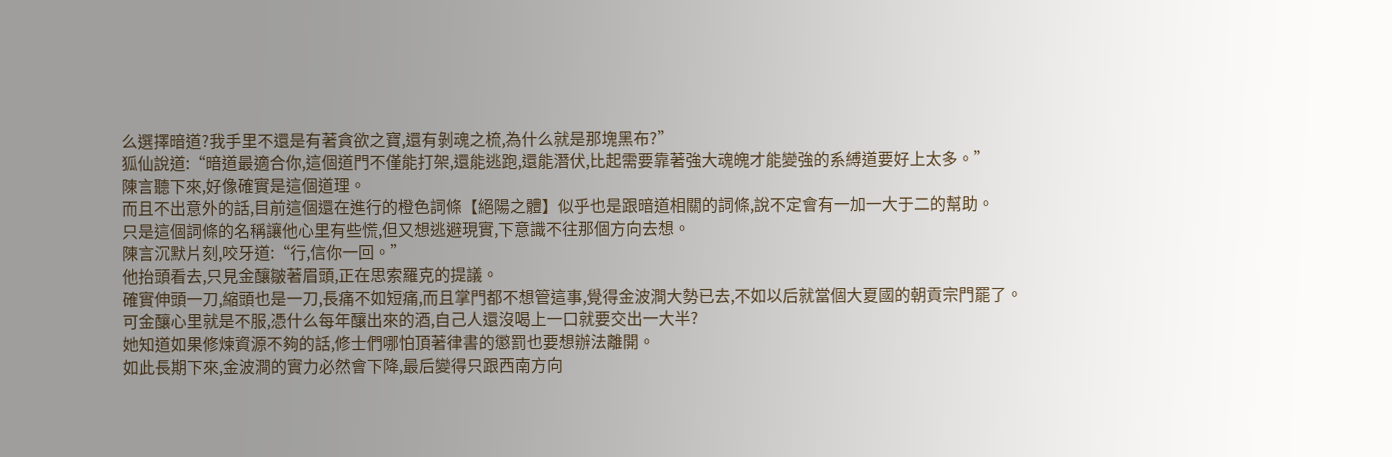么選擇暗道?我手里不還是有著貪欲之寶,還有剝魂之梳,為什么就是那塊黑布?”
狐仙說道:“暗道最適合你,這個道門不僅能打架,還能逃跑,還能潛伏,比起需要靠著強大魂魄才能變強的系縛道要好上太多。”
陳言聽下來,好像確實是這個道理。
而且不出意外的話,目前這個還在進行的橙色詞條【絕陽之體】似乎也是跟暗道相關的詞條,說不定會有一加一大于二的幫助。
只是這個詞條的名稱讓他心里有些慌,但又想逃避現實,下意識不往那個方向去想。
陳言沉默片刻,咬牙道:“行,信你一回。”
他抬頭看去,只見金釀皺著眉頭,正在思索羅克的提議。
確實伸頭一刀,縮頭也是一刀,長痛不如短痛,而且掌門都不想管這事,覺得金波澗大勢已去,不如以后就當個大夏國的朝貢宗門罷了。
可金釀心里就是不服,憑什么每年釀出來的酒,自己人還沒喝上一口就要交出一大半?
她知道如果修煉資源不夠的話,修士們哪怕頂著律書的懲罰也要想辦法離開。
如此長期下來,金波澗的實力必然會下降,最后變得只跟西南方向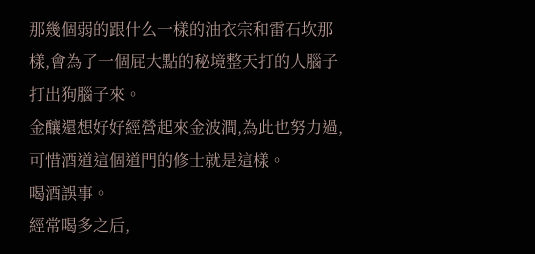那幾個弱的跟什么一樣的油衣宗和雷石坎那樣,會為了一個屁大點的秘境整天打的人腦子打出狗腦子來。
金釀還想好好經營起來金波澗,為此也努力過,可惜酒道這個道門的修士就是這樣。
喝酒誤事。
經常喝多之后,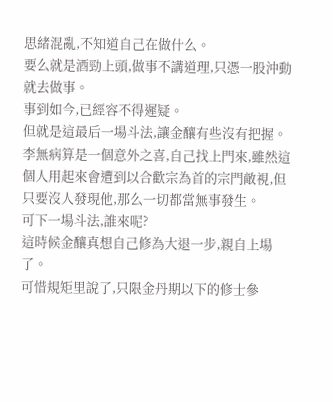思緒混亂,不知道自己在做什么。
要么就是酒勁上頭,做事不講道理,只憑一股沖動就去做事。
事到如今,已經容不得遲疑。
但就是這最后一場斗法,讓金釀有些沒有把握。
李無病算是一個意外之喜,自己找上門來,雖然這個人用起來會遭到以合歡宗為首的宗門敵視,但只要沒人發現他,那么一切都當無事發生。
可下一場斗法,誰來呢?
這時候金釀真想自己修為大退一步,親自上場了。
可惜規矩里說了,只限金丹期以下的修士參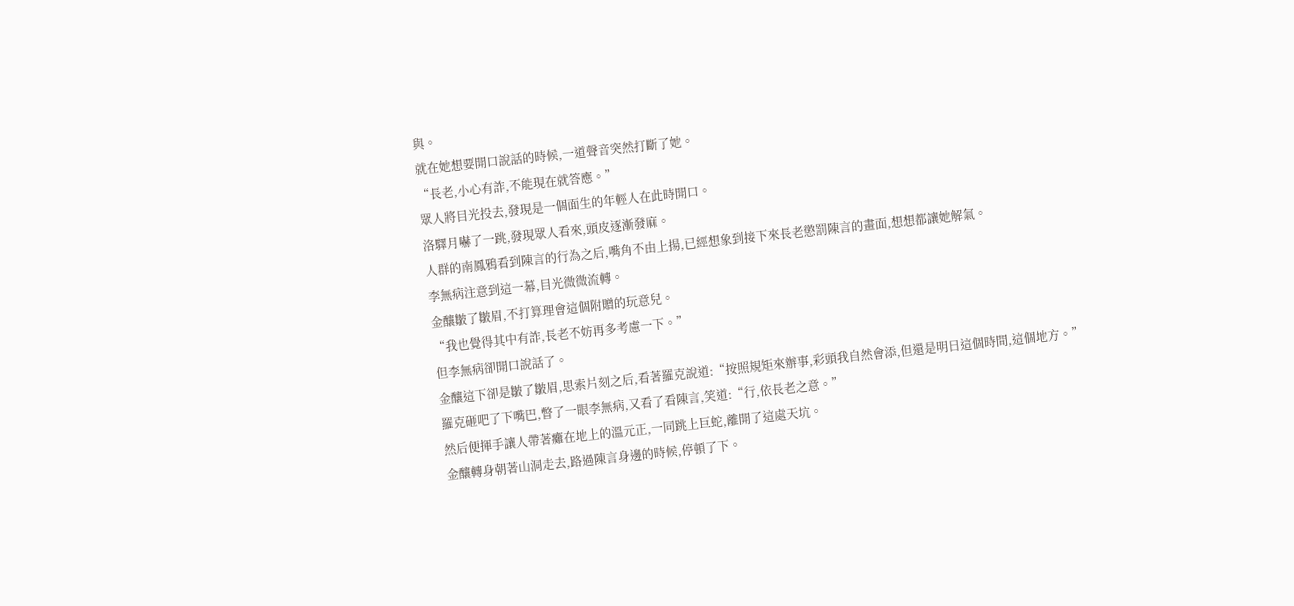與。
就在她想要開口說話的時候,一道聲音突然打斷了她。
“長老,小心有詐,不能現在就答應。”
眾人將目光投去,發現是一個面生的年輕人在此時開口。
洛驛月嚇了一跳,發現眾人看來,頭皮逐漸發麻。
人群的南鳳鴉看到陳言的行為之后,嘴角不由上揚,已經想象到接下來長老懲罰陳言的畫面,想想都讓她解氣。
李無病注意到這一幕,目光微微流轉。
金釀皺了皺眉,不打算理會這個附贈的玩意兒。
“我也覺得其中有詐,長老不妨再多考慮一下。”
但李無病卻開口說話了。
金釀這下卻是皺了皺眉,思索片刻之后,看著羅克說道:“按照規矩來辦事,彩頭我自然會添,但還是明日這個時間,這個地方。”
羅克砸吧了下嘴巴,瞥了一眼李無病,又看了看陳言,笑道:“行,依長老之意。”
然后便揮手讓人帶著癱在地上的溫元正,一同跳上巨蛇,離開了這處天坑。
金釀轉身朝著山洞走去,路過陳言身邊的時候,停頓了下。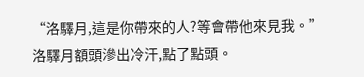“洛驛月,這是你帶來的人?等會帶他來見我。”
洛驛月額頭滲出冷汗,點了點頭。